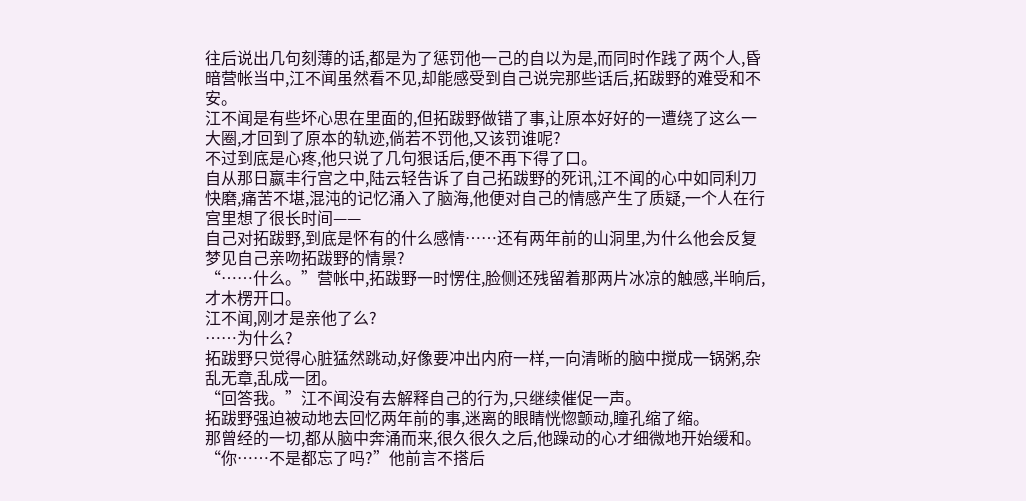往后说出几句刻薄的话,都是为了惩罚他一己的自以为是,而同时作践了两个人,昏暗营帐当中,江不闻虽然看不见,却能感受到自己说完那些话后,拓跋野的难受和不安。
江不闻是有些坏心思在里面的,但拓跋野做错了事,让原本好好的一遭绕了这么一大圈,才回到了原本的轨迹,倘若不罚他,又该罚谁呢?
不过到底是心疼,他只说了几句狠话后,便不再下得了口。
自从那日嬴丰行宫之中,陆云轻告诉了自己拓跋野的死讯,江不闻的心中如同利刀快磨,痛苦不堪,混沌的记忆涌入了脑海,他便对自己的情感产生了质疑,一个人在行宫里想了很长时间——
自己对拓跋野,到底是怀有的什么感情……还有两年前的山洞里,为什么他会反复梦见自己亲吻拓跋野的情景?
“……什么。”营帐中,拓跋野一时愣住,脸侧还残留着那两片冰凉的触感,半晌后,才木楞开口。
江不闻,刚才是亲他了么?
……为什么?
拓跋野只觉得心脏猛然跳动,好像要冲出内府一样,一向清晰的脑中搅成一锅粥,杂乱无章,乱成一团。
“回答我。”江不闻没有去解释自己的行为,只继续催促一声。
拓跋野强迫被动地去回忆两年前的事,迷离的眼睛恍惚颤动,瞳孔缩了缩。
那曾经的一切,都从脑中奔涌而来,很久很久之后,他躁动的心才细微地开始缓和。
“你……不是都忘了吗?”他前言不搭后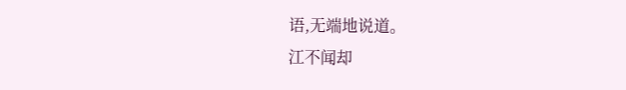语,无端地说道。
江不闻却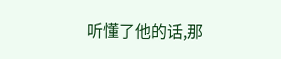听懂了他的话,那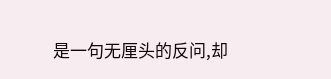是一句无厘头的反问,却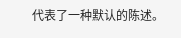代表了一种默认的陈述。